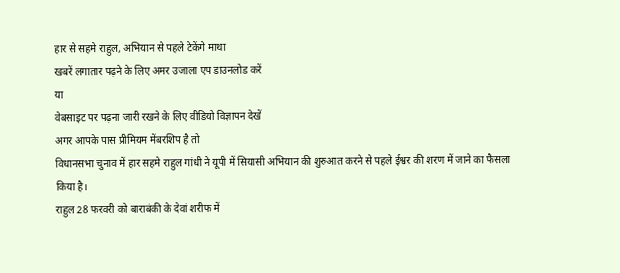हार से सहमे राहुल, अभियान से पहले टेकेंगे माथा
खबरें लगातार पढ़ने के लिए अमर उजाला एप डाउनलोड करें
या
वेबसाइट पर पढ़ना जारी रखने के लिए वीडियो विज्ञापन देखें
अगर आपके पास प्रीमियम मेंबरशिप है तो
विधानसभा चुनाव में हार सहमे राहुल गांधी ने यूपी में सियासी अभियान की शुरुआत करने से पहले ईश्वर की शरण में जाने का फैसला किया है।
राहुल 28 फरवरी को बाराबंकी के देवां शरीफ में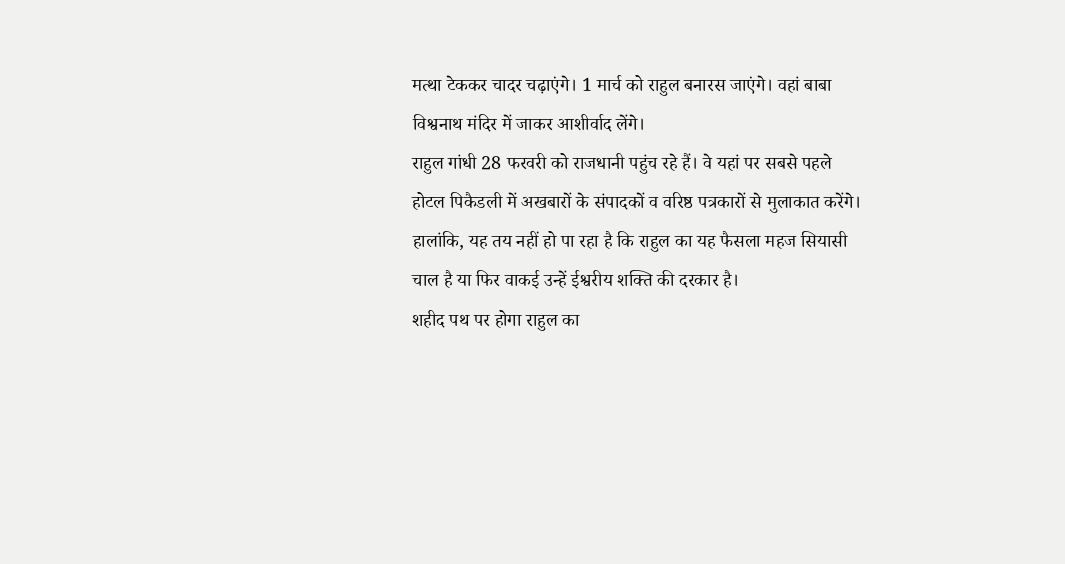मत्था टेककर चादर चढ़ाएंगे। 1 मार्च को राहुल बनारस जाएंगे। वहां बाबा विश्वनाथ मंदिर में जाकर आशीर्वाद लेंगे।
राहुल गांधी 28 फरवरी को राजधानी पहुंच रहे हैं। वे यहां पर सबसे पहले होटल पिकैडली में अखबारों के संपादकों व वरिष्ठ पत्रकारों से मुलाकात करेंगे।
हालांकि, यह तय नहीं हो पा रहा है कि राहुल का यह फैसला महज सियासी चाल है या फिर वाकई उन्हें ईश्वरीय शक्ति की दरकार है।
शहीद पथ पर होगा राहुल का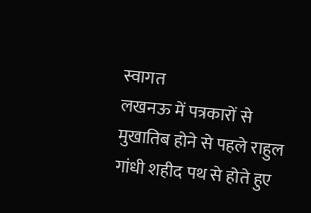स्वागत
लखनऊ में पत्रकारों से मुखातिब होने से पहले राहुल गांधी शहीद पथ से होते हुए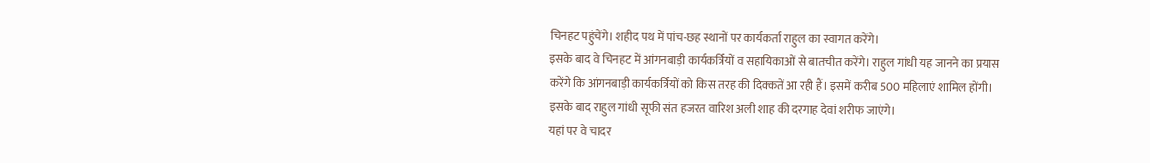चिनहट पहुंचेंगे। शहीद पथ में पांच-छह स्थानों पर कार्यकर्ता राहुल का स्वागत करेंगे।
इसके बाद वे चिनहट में आंगनबाड़ी कार्यकर्त्रियों व सहायिकाओं से बातचीत करेंगे। राहुल गांधी यह जानने का प्रयास करेंगे कि आंगनबाड़ी कार्यकर्त्रियों को किस तरह की दिक्कतें आ रही हैं। इसमें करीब 500 महिलाएं शामिल होंगी।
इसके बाद राहुल गांधी सूफी संत हजरत वारिश अली शाह की दरगाह देवां शरीफ जाएंगे।
यहां पर वे चादर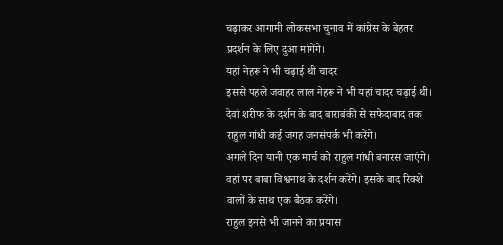चढ़ाकर आगामी लोकसभा चुनाव में कांग्रेस के बेहतर प्रदर्शन के लिए दुआ मांगेंगे।
यहां नेहरू ने भी चढ़ाई थी चादर
इससे पहले जवाहर लाल नेहरू ने भी यहां चादर चढ़ाई थी। देवां शरीफ के दर्शन के बाद बाराबंकी से सफेदाबाद तक राहुल गांधी कई जगह जनसंपर्क भी करेंगे।
अगले दिन यानी एक मार्च को राहुल गांधी बनारस जाएंगे। वहां पर बाबा विश्वनाथ के दर्शन करेंगे। इसके बाद रिक्शे वालों के साथ एक बैठक करेंगे।
राहुल इनसे भी जानने का प्रयास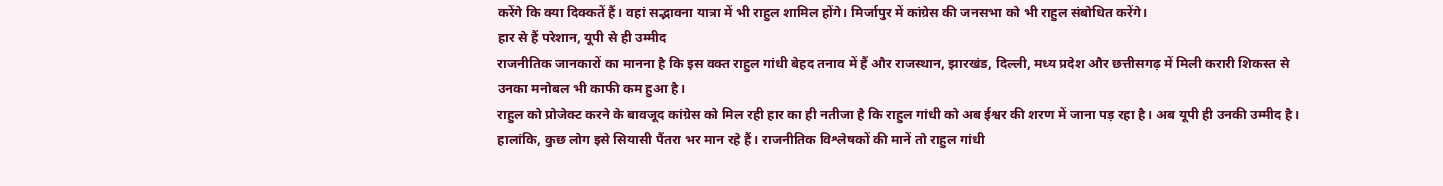करेंगे कि क्या दिक्कतें हैं। वहां सद्भावना यात्रा में भी राहुल शामिल होंगे। मिर्जापुर में कांग्रेस की जनसभा को भी राहुल संबोधित करेंगे।
हार से हैं परेशान, यूपी से ही उम्मीद
राजनीतिक जानकारों का मानना है कि इस वक्त राहुल गांधी बेहद तनाव में हैं और राजस्थान, झारखंड, दिल्ली, मध्य प्रदेश और छत्तीसगढ़ में मिली करारी शिकस्त से उनका मनोबल भी काफी कम हुआ है।
राहुल को प्रोजेक्ट करने के बावजूद कांग्रेस को मिल रही हार का ही नतीजा है कि राहुल गांधी को अब ईश्वर की शरण में जाना पड़ रहा है। अब यूपी ही उनकी उम्मीद है।
हालांकि, कुछ लोग इसे सियासी पैंतरा भर मान रहे हैं। राजनीतिक विश्लेषकों की मानें तो राहुल गांधी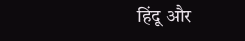हिंदू और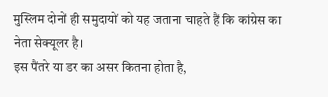मुस्लिम दोनों ही समुदायों को यह जताना चाहते हैं कि कांग्रेस का नेता सेक्यूलर है।
इस पैंतरे या डर का असर कितना होता है,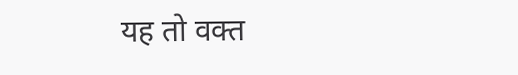यह तो वक्त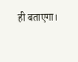ही बताएगा।